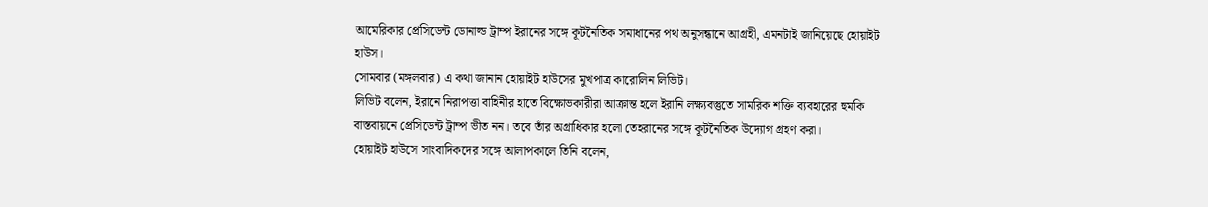আমেরিকার প্রেসিডেন্ট ডোনাল্ড ট্রাম্প ইরানের সঙ্গে কূটনৈতিক সমাধানের পথ অনুসন্ধানে আগ্রহী, এমনটাই জানিয়েছে হোয়াইট হাউস।
সোমবার (মঙ্গলবার) এ কথা জানান হোয়াইট হাউসের মুখপাত্র কারোলিন লিভিট।
লিভিট বলেন, ইরানে নিরাপত্তা বাহিনীর হাতে বিক্ষোভকারীরা আক্রান্ত হলে ইরানি লক্ষ্যবস্তুতে সামরিক শক্তি ব্যবহারের হুমকি বাস্তবায়নে প্রেসিডেন্ট ট্রাম্প ভীত নন। তবে তাঁর অগ্রাধিকার হলো তেহরানের সঙ্গে কূটনৈতিক উদ্যোগ গ্রহণ করা।
হোয়াইট হাউসে সাংবাদিকদের সঙ্গে আলাপকালে তিনি বলেন,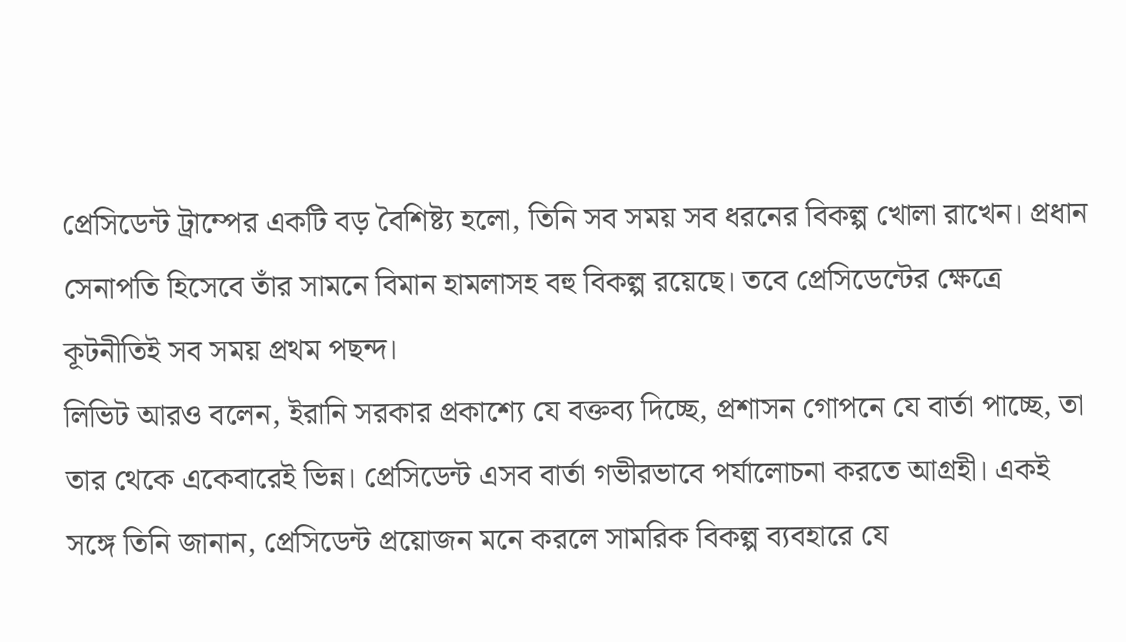প্রেসিডেন্ট ট্রাম্পের একটি বড় বৈশিষ্ট্য হলো, তিনি সব সময় সব ধরনের বিকল্প খোলা রাখেন। প্রধান সেনাপতি হিসেবে তাঁর সামনে বিমান হামলাসহ বহু বিকল্প রয়েছে। তবে প্রেসিডেন্টের ক্ষেত্রে কূটনীতিই সব সময় প্রথম পছন্দ।
লিভিট আরও বলেন, ইরানি সরকার প্রকাশ্যে যে বক্তব্য দিচ্ছে, প্রশাসন গোপনে যে বার্তা পাচ্ছে, তা তার থেকে একেবারেই ভিন্ন। প্রেসিডেন্ট এসব বার্তা গভীরভাবে পর্যালোচনা করতে আগ্রহী। একই সঙ্গে তিনি জানান, প্রেসিডেন্ট প্রয়োজন মনে করলে সামরিক বিকল্প ব্যবহারে যে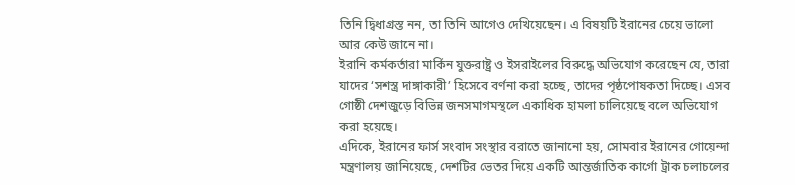তিনি দ্বিধাগ্রস্ত নন, তা তিনি আগেও দেখিয়েছেন। এ বিষয়টি ইরানের চেয়ে ভালো আর কেউ জানে না।
ইরানি কর্মকর্তারা মার্কিন যুক্তরাষ্ট্র ও ইসরাইলের বিরুদ্ধে অভিযোগ করেছেন যে, তারা যাদের ‘সশস্ত্র দাঙ্গাকারী’ হিসেবে বর্ণনা করা হচ্ছে, তাদের পৃষ্ঠপোষকতা দিচ্ছে। এসব গোষ্ঠী দেশজুড়ে বিভিন্ন জনসমাগমস্থলে একাধিক হামলা চালিয়েছে বলে অভিযোগ করা হয়েছে।
এদিকে, ইরানের ফার্স সংবাদ সংস্থার বরাতে জানানো হয়, সোমবার ইরানের গোয়েন্দা মন্ত্রণালয় জানিয়েছে, দেশটির ভেতর দিয়ে একটি আন্তর্জাতিক কার্গো ট্রাক চলাচলের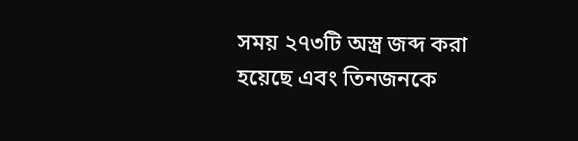সময় ২৭৩টি অস্ত্র জব্দ করা হয়েছে এবং তিনজনকে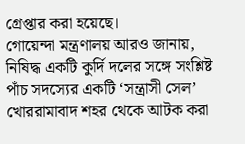গ্রেপ্তার করা হয়েছে।
গোয়েন্দা মন্ত্রণালয় আরও জানায়, নিষিদ্ধ একটি কুর্দি দলের সঙ্গে সংশ্লিষ্ট পাঁচ সদস্যের একটি ‘সন্ত্রাসী সেল’ খোররামাবাদ শহর থেকে আটক করা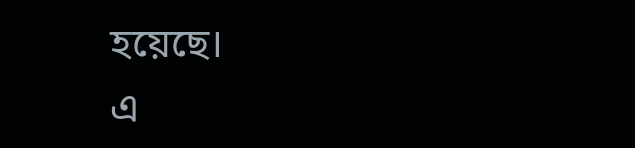হয়েছে।
এ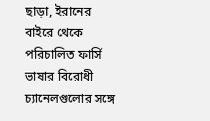ছাড়া, ইরানের বাইরে থেকে পরিচালিত ফার্সি ভাষার বিরোধী চ্যানেলগুলোর সঙ্গে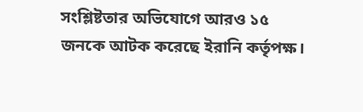সংশ্লিষ্টতার অভিযোগে আরও ১৫ জনকে আটক করেছে ইরানি কর্তৃপক্ষ।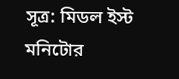সূত্র: মিডল ইস্ট মনিটোর